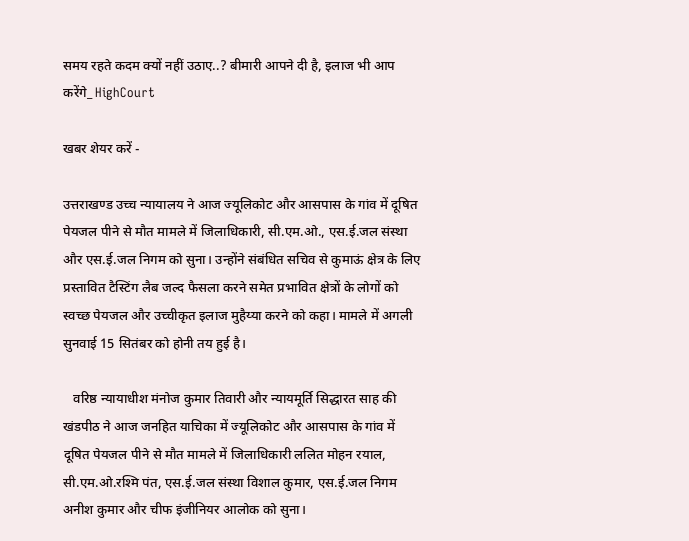समय रहते कदम क्यों नहीं उठाए..? बीमारी आपने दी है, इलाज भी आप करेंगे_ HighCourt

खबर शेयर करें -

उत्तराखण्ड उच्च न्यायालय ने आज ज्यूलिकोट और आसपास के गांव में दूषित पेयजल पीने से मौत मामले में जिलाधिकारी, सी.एम.ओ., एस.ई.जल संस्था और एस.ई.जल निगम को सुना। उन्होंने संबंधित सचिव से कुमाऊं क्षेत्र के लिए प्रस्तावित टैस्टिंग लैब जल्द फैसला करने समेत प्रभावित क्षेत्रों के लोगों को स्वच्छ पेयजल और उच्चीकृत इलाज मुहैय्या करने को कहा। मामले में अगली सुनवाई 15 सितंबर को होनी तय हुई है।

   वरिष्ठ न्यायाधीश मंनोज कुमार तिवारी और न्यायमूर्ति सिद्धारत साह की खंडपीठ ने आज जनहित याचिका में ज्यूलिकोट और आसपास के गांव में दूषित पेयजल पीने से मौत मामले में जिलाधिकारी ललित मोहन रयाल, सी.एम.ओ.रश्मि पंत, एस.ई.जल संस्था विशाल कुमार, एस.ई.जल निगम अनीश कुमार और चीफ इंजीनियर आलोक को सुना।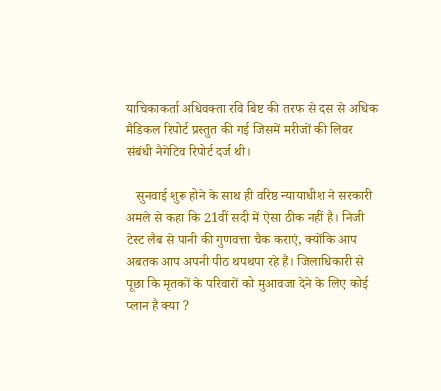याचिकाकर्ता अधिवक्ता रवि बिष्ट की तरफ से दस से अधिक मैडिकल रिपोर्ट प्रस्तुत की गई जिसमें मरीजों की लिवर संबंधी नैगेटिव रिपोर्ट दर्ज थी।

   सुनवाई शुरू होने के साथ ही वरिष्ठ न्यायाधीश ने सरकारी अमले से कहा कि 21वीं सदी में ऐसा ठीक नहीं है। निजी टेस्ट लैब से पानी की गुणवत्ता चैक कराएं, क्योंकि आप अबतक आप अपनी पीठ थपथपा रहे हैं। जिलाधिकारी से पूछा कि मृतकों के परिवारों को मुआवजा देने के लिए कोई प्लान है क्या ?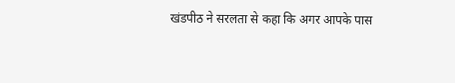खंडपीठ ने सरलता से कहा कि अगर आपके पास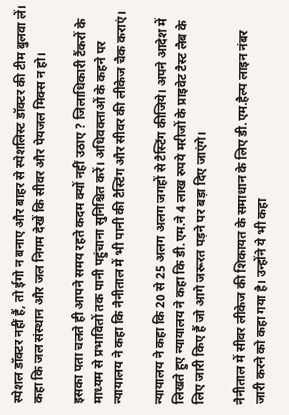स्पेशल डॉक्टर नहीं हैं, तो ईगो न बनाए और बाहर से स्पेशलिस्ट डॉक्टर की टीम बुलवा लें। कहा कि जल संस्थान और जल निगम देखें कि सीवर और पेयजल मिक्स न हो।

इसका पता चलते ही आपने समय रहते कदम क्यों नहीं उठाए ? जिलाधिकारी टैंकरों के माध्यम से प्रभावितों तक पानी पहुंचाना सुनिश्चित करें। अधिवक्ताओं के कहने पर न्यायालय ने कहा कि नैनीताल में भी पानी की टैस्टिंग और सीवर की लीकेज चैक कराएं।

न्यायालय ने कहा कि 20 से 25 अलग अलग जगहों से टैस्टिंग कीजिये। अपने आदेश में लिखते हुए न्यायालय ने कहा कि डी.एम.ने 4 लाख रुपये मरीजों के प्राइवेट टैस्ट लैब के लिए जारी किए हैं जो आगे जरूरत पड़ने पर बड़ा दिए जाएंगे।

नैनीताल में सीवर लीकेज की शिकायत के समाधान के लिए डी.एम.हैल्प लाइन नंबर जारी करने को कहा गया है। उन्होंने ये भी कहा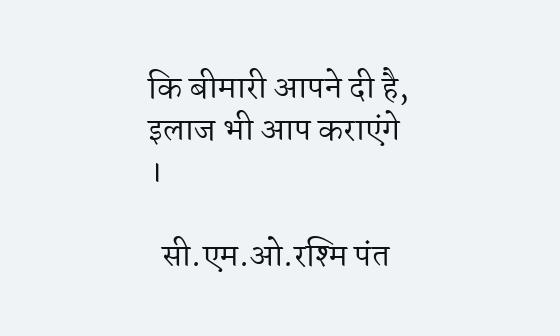कि बीमारी आपने दी है, इलाज भी आप कराएंगे ।

  सी.एम.ओ.रश्मि पंत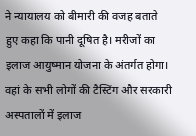ने न्यायालय को बीमारी की वजह बताते हुए कहा कि पानी दूषित है। मरीजों का इलाज आयुष्मान योजना के अंतर्गत होगा। वहां के सभी लोगों की टैस्टिंग और सरकारी अस्पतालों में इलाज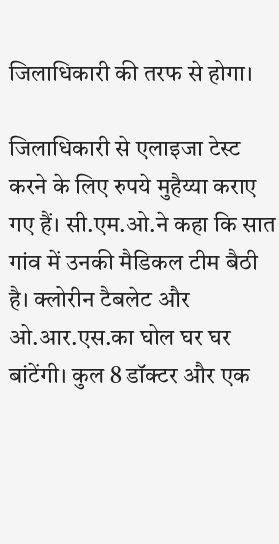जिलाधिकारी की तरफ से होगा।

जिलाधिकारी से एलाइजा टेस्ट करने के लिए रुपये मुहैय्या कराए गए हैं। सी.एम.ओ.ने कहा कि सात गांव में उनकी मैडिकल टीम बैठी है। क्लोरीन टैबलेट और ओ.आर.एस.का घोल घर घर बांटेंगी। कुल 8 डॉक्टर और एक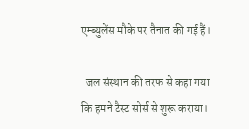एम्ब्युलेंस मौके पर तैनात की गई हैं।

  जल संस्थान की तरफ से कहा गया कि हमने टैस्ट सोर्स से शुरू कराया।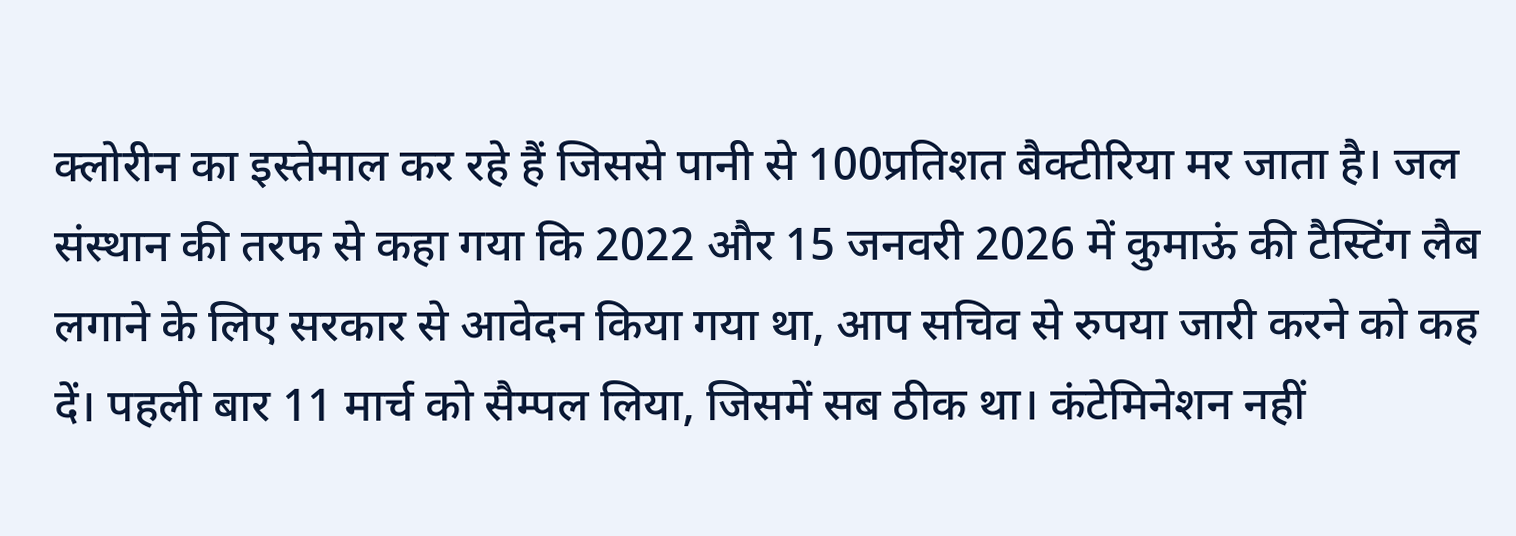क्लोरीन का इस्तेमाल कर रहे हैं जिससे पानी से 100प्रतिशत बैक्टीरिया मर जाता है। जल संस्थान की तरफ से कहा गया कि 2022 और 15 जनवरी 2026 में कुमाऊं की टैस्टिंग लैब लगाने के लिए सरकार से आवेदन किया गया था, आप सचिव से रुपया जारी करने को कह दें। पहली बार 11 मार्च को सैम्पल लिया, जिसमें सब ठीक था। कंटेमिनेशन नहीं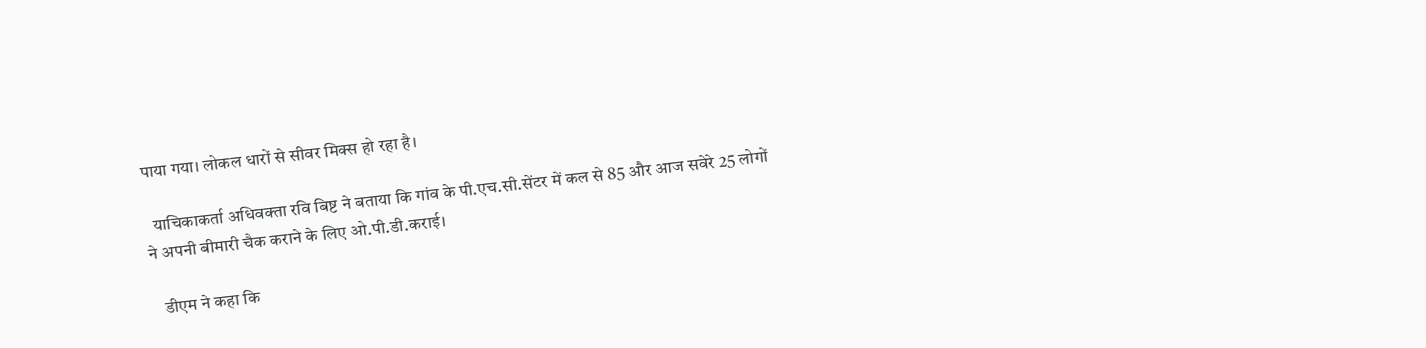पाया गया। लोकल धारों से सीवर मिक्स हो रहा है।

  याचिकाकर्ता अधिवक्ता रवि बिष्ट ने बताया कि गांव के पी.एच.सी.सेंटर में कल से 85 और आज सवेरे 25 लोगों ने अपनी बीमारी चैक कराने के लिए ओ.पी.डी.कराई।

   डीएम ने कहा कि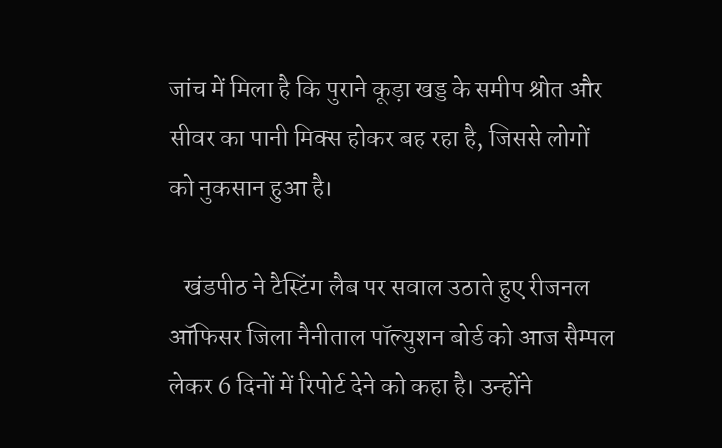जांच में मिला है कि पुराने कूड़ा खड्ड के समीप श्रोत और सीवर का पानी मिक्स होकर बह रहा है, जिससे लोगों को नुकसान हुआ है।

   खंडपीठ ने टैस्टिंग लैब पर सवाल उठाते हुए रीजनल ऑफिसर जिला नैनीताल पॉल्युशन बोर्ड को आज सैम्पल लेकर 6 दिनों में रिपोर्ट देने को कहा है। उन्होंने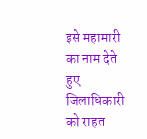इसे महामारी का नाम देते हुए जिलाधिकारी को राहत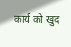कार्य को खुद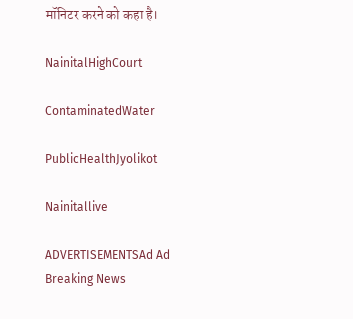मॉनिटर करने को कहा है।

NainitalHighCourt

ContaminatedWater

PublicHealthJyolikot

Nainitallive

ADVERTISEMENTSAd Ad
Breaking News